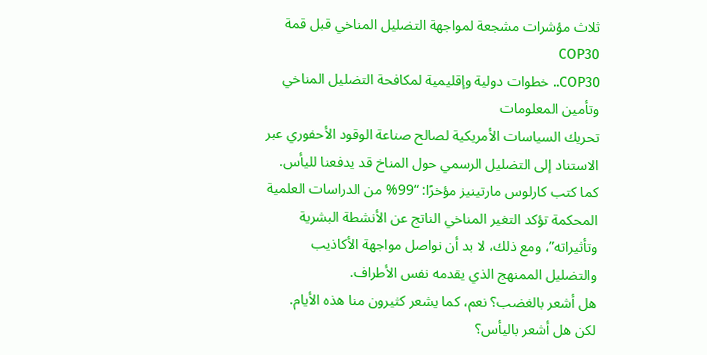ثلاث مؤشرات مشجعة لمواجهة التضليل المناخي قبل قمة COP30
COP30.. خطوات دولية وإقليمية لمكافحة التضليل المناخي وتأمين المعلومات
تحريك السياسات الأمريكية لصالح صناعة الوقود الأحفوري عبر الاستناد إلى التضليل الرسمي حول المناخ قد يدفعنا لليأس.
كما كتب كارلوس مارتينيز مؤخرًا: “99% من الدراسات العلمية المحكمة تؤكد التغير المناخي الناتج عن الأنشطة البشرية وتأثيراته”، ومع ذلك، لا بد أن نواصل مواجهة الأكاذيب والتضليل الممنهج الذي يقدمه نفس الأطراف.
هل أشعر بالغضب؟ نعم، كما يشعر كثيرون منا هذه الأيام.
لكن هل أشعر باليأس؟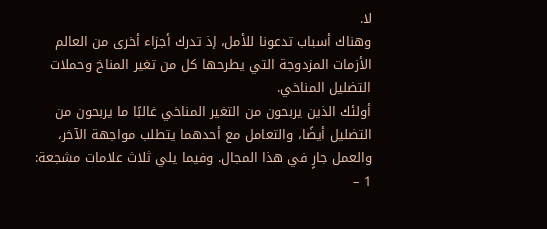لا.
وهناك أسباب تدعونا للأمل، إذ تدرك أجزاء أخرى من العالم الأزمات المزدوجة التي يطرحها كل من تغير المناخ وحملات التضليل المناخي.
أولئك الذين يربحون من التغير المناخي غالبًا ما يربحون من التضليل أيضًا، والتعامل مع أحدهما يتطلب مواجهة الآخر، والعمل جارٍ في هذا المجال. وفيما يلي ثلاث علامات مشجعة:
1 –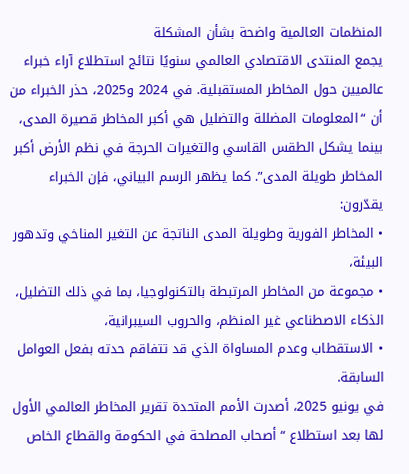المنظمات العالمية واضحة بشأن المشكلة
يجمع المنتدى الاقتصادي العالمي سنويًا نتائج استطلاع آراء خبراء عالميين حول المخاطر المستقبلية. في 2024 و2025، حذر الخبراء من أن “المعلومات المضللة والتضليل هي أكبر المخاطر قصيرة المدى، بينما يشكل الطقس القاسي والتغيرات الحرجة في نظم الأرض أكبر المخاطر طويلة المدى”. كما يظهر الرسم البياني، فإن الخبراء يقدّرون:
• المخاطر الفورية وطويلة المدى الناتجة عن التغير المناخي وتدهور البيئة،
• مجموعة من المخاطر المرتبطة بالتكنولوجيا، بما في ذلك التضليل، الذكاء الاصطناعي غير المنظم، والحروب السيبرانية،
• الاستقطاب وعدم المساواة الذي قد تتفاقم حدته بفعل العوامل السابقة.
في يونيو 2025، أصدرت الأمم المتحدة تقرير المخاطر العالمي الأول لها بعد استطلاع “أصحاب المصلحة في الحكومة والقطاع الخاص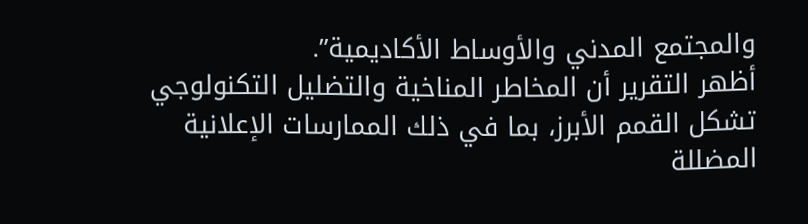والمجتمع المدني والأوساط الأكاديمية”.
أظهر التقرير أن المخاطر المناخية والتضليل التكنولوجي تشكل القمم الأبرز، بما في ذلك الممارسات الإعلانية المضللة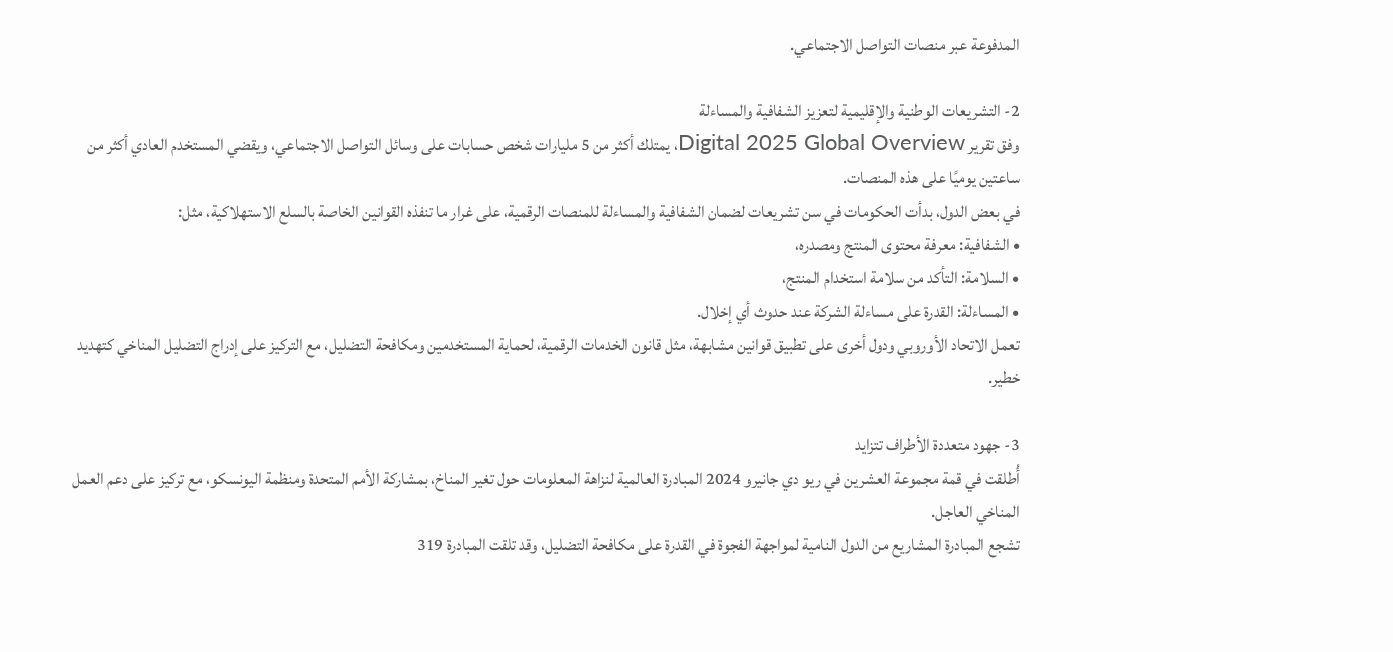المدفوعة عبر منصات التواصل الاجتماعي.

2- التشريعات الوطنية والإقليمية لتعزيز الشفافية والمساءلة
وفق تقرير Digital 2025 Global Overview، يمتلك أكثر من 5 مليارات شخص حسابات على وسائل التواصل الاجتماعي، ويقضي المستخدم العادي أكثر من ساعتين يوميًا على هذه المنصات.
في بعض الدول، بدأت الحكومات في سن تشريعات لضمان الشفافية والمساءلة للمنصات الرقمية، على غرار ما تنفذه القوانين الخاصة بالسلع الاستهلاكية، مثل:
• الشفافية: معرفة محتوى المنتج ومصدره،
• السلامة: التأكد من سلامة استخدام المنتج،
• المساءلة: القدرة على مساءلة الشركة عند حدوث أي إخلال.
تعمل الاتحاد الأوروبي ودول أخرى على تطبيق قوانين مشابهة، مثل قانون الخدمات الرقمية، لحماية المستخدمين ومكافحة التضليل، مع التركيز على إدراج التضليل المناخي كتهديد خطير.

3- جهود متعددة الأطراف تتزايد
أُطلقت في قمة مجموعة العشرين في ريو دي جانيرو 2024 المبادرة العالمية لنزاهة المعلومات حول تغير المناخ، بمشاركة الأمم المتحدة ومنظمة اليونسكو، مع تركيز على دعم العمل المناخي العاجل.
تشجع المبادرة المشاريع من الدول النامية لمواجهة الفجوة في القدرة على مكافحة التضليل، وقد تلقت المبادرة 319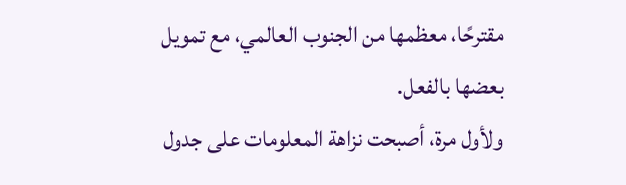مقترحًا، معظمها من الجنوب العالمي، مع تمويل بعضها بالفعل.
ولأول مرة، أصبحت نزاهة المعلومات على جدول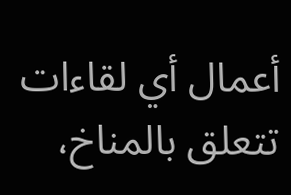أعمال أي لقاءات تتعلق بالمناخ،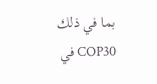بما في ذلك COP30 في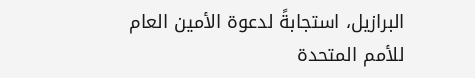البرازيل، استجابةً لدعوة الأمين العام للأمم المتحدة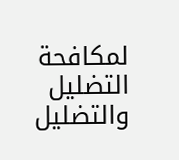لمكافحة التضليل والتضليل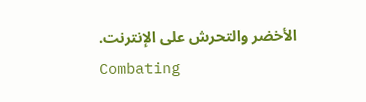الأخضر والتحرش على الإنترنت.
Combating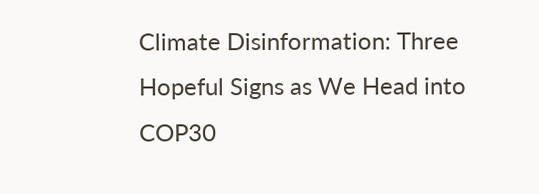Climate Disinformation: Three Hopeful Signs as We Head into COP30